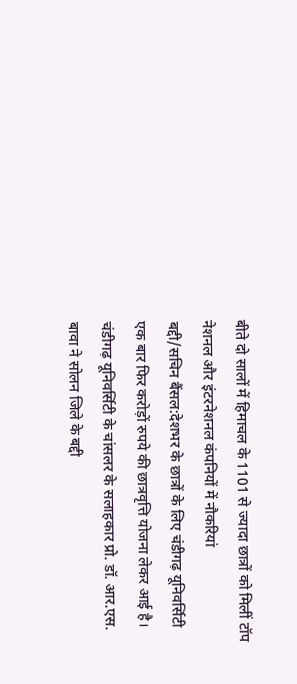बीते दो सालों में हिमाचल के 1101 से ज्यादा छात्रों को मिलीं टॉप नेशनल और इंटरनेशनल कंपनियों में नौकरियां
बद्दी/सचिन बैंसल:देशभर के छात्रों के लिए चंडीगढ़ यूनिवर्सिटी एक बार फिर करोड़ों रुपये की छात्रवृत्ति योजना लेकर आई है। चंडीगढ़ यूनिवर्सिटी के चांसलर के सलाहकार प्रो. डॉ. आर.एस. बावा ने सोलन जिले के बद्दी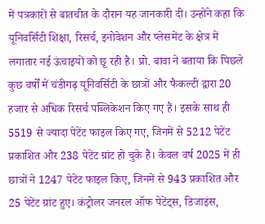में पत्रकारों से बातचीत के दौरान यह जानकारी दी। उन्होंने कहा कि यूनिवर्सिटी शिक्षा, रिसर्च, इनोवेशन और प्लेसमेंट के क्षेत्र में लगातार नई ऊंचाइयों को छू रही है। प्रो. बावा ने बताया कि पिछले कुछ वर्षों में चंडीगढ़ यूनिवर्सिटी के छात्रों और फैकल्टी द्वारा 20 हजार से अधिक रिसर्च पब्लिकेशन किए गए हैं। इसके साथ ही 5519 से ज्यादा पेटेंट फाइल किए गए, जिनमें से 5212 पेटेंट प्रकाशित और 238 पेटेंट ग्रांट हो चुके हैं। केवल वर्ष 2025 में ही छात्रों ने 1247 पेटेंट फाइल किए, जिनमें से 943 प्रकाशित और 25 पेटेंट ग्रांट हुए। कंट्रोलर जनरल ऑफ पेटेंट्स, डिजाइंस,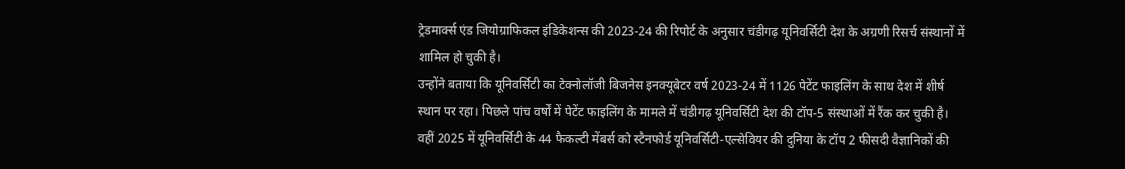ट्रेडमार्क्स एंड जियोग्राफिकल इंडिकेशन्स की 2023-24 की रिपोर्ट के अनुसार चंडीगढ़ यूनिवर्सिटी देश के अग्रणी रिसर्च संस्थानों में शामिल हो चुकी है।
उन्होंने बताया कि यूनिवर्सिटी का टेक्नोलॉजी बिजनेस इनक्यूबेटर वर्ष 2023-24 में 1126 पेटेंट फाइलिंग के साथ देश में शीर्ष स्थान पर रहा। पिछले पांच वर्षों में पेटेंट फाइलिंग के मामले में चंडीगढ़ यूनिवर्सिटी देश की टॉप-5 संस्थाओं में रैंक कर चुकी है। वहीं 2025 में यूनिवर्सिटी के 44 फैकल्टी मेंबर्स को स्टैनफोर्ड यूनिवर्सिटी-एल्सेवियर की दुनिया के टॉप 2 फीसदी वैज्ञानिकों की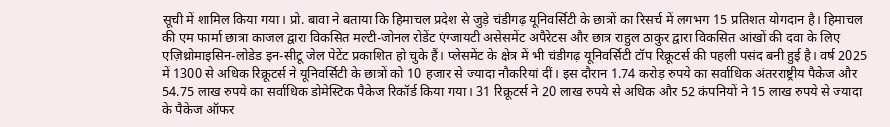सूची में शामिल किया गया। प्रो. बावा ने बताया कि हिमाचल प्रदेश से जुड़े चंडीगढ़ यूनिवर्सिटी के छात्रों का रिसर्च में लगभग 15 प्रतिशत योगदान है। हिमाचल की एम फार्मा छात्रा काजल द्वारा विकसित मल्टी-जोनल रोडेंट एंग्जायटी असेसमेंट अपैरेटस और छात्र राहुल ठाकुर द्वारा विकसित आंखों की दवा के लिए एज़िथ्रोमाइसिन-लोडेड इन-सीटू जेल पेटेंट प्रकाशित हो चुके हैं। प्लेसमेंट के क्षेत्र में भी चंडीगढ़ यूनिवर्सिटी टॉप रिक्रूटर्स की पहली पसंद बनी हुई है। वर्ष 2025 में 1300 से अधिक रिक्रूटर्स ने यूनिवर्सिटी के छात्रों को 10 हजार से ज्यादा नौकरियां दीं। इस दौरान 1.74 करोड़ रुपये का सर्वाधिक अंतरराष्ट्रीय पैकेज और 54.75 लाख रुपये का सर्वाधिक डोमेस्टिक पैकेज रिकॉर्ड किया गया। 31 रिक्रूटर्स ने 20 लाख रुपये से अधिक और 52 कंपनियों ने 15 लाख रुपये से ज्यादा के पैकेज ऑफर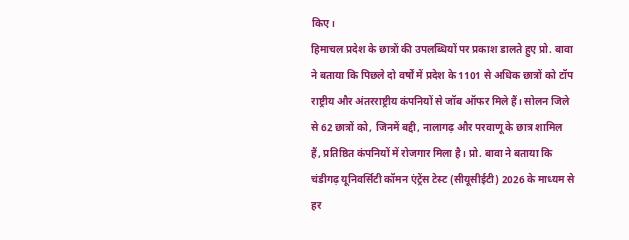किए।
हिमाचल प्रदेश के छात्रों की उपलब्धियों पर प्रकाश डालते हुए प्रो. बावा ने बताया कि पिछले दो वर्षों में प्रदेश के 1101 से अधिक छात्रों को टॉप राष्ट्रीय और अंतरराष्ट्रीय कंपनियों से जॉब ऑफर मिले हैं। सोलन जिले से 62 छात्रों को, जिनमें बद्दी, नालागढ़ और परवाणू के छात्र शामिल हैं, प्रतिष्ठित कंपनियों में रोजगार मिला है। प्रो. बावा ने बताया कि चंडीगढ़ यूनिवर्सिटी कॉमन एंट्रेंस टेस्ट (सीयूसीईटी) 2026 के माध्यम से हर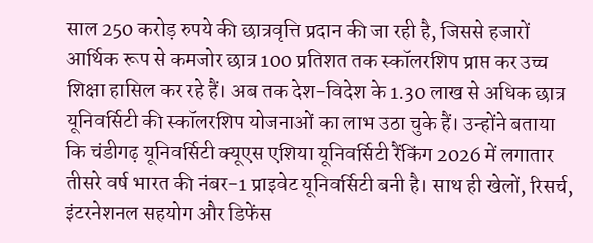साल 250 करोड़ रुपये की छात्रवृत्ति प्रदान की जा रही है, जिससे हजारों आर्थिक रूप से कमजोर छात्र 100 प्रतिशत तक स्कॉलरशिप प्राप्त कर उच्च शिक्षा हासिल कर रहे हैं। अब तक देश-विदेश के 1.30 लाख से अधिक छात्र यूनिवर्सिटी की स्कॉलरशिप योजनाओं का लाभ उठा चुके हैं। उन्होंने बताया कि चंडीगढ़ यूनिवर्सिटी क्यूएस एशिया यूनिवर्सिटी रैंकिंग 2026 में लगातार तीसरे वर्ष भारत की नंबर-1 प्राइवेट यूनिवर्सिटी बनी है। साथ ही खेलों, रिसर्च, इंटरनेशनल सहयोग और डिफेंस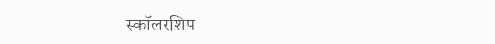स्कॉलरशिप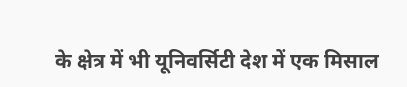के क्षेत्र में भी यूनिवर्सिटी देश में एक मिसाल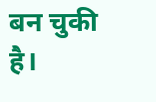बन चुकी है।